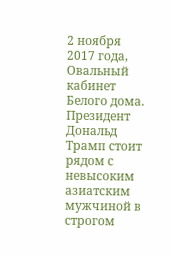2 ноября 2017 года, Овальный кабинет Белого дома. Президент Дональд Трамп стоит рядом с невысоким азиатским мужчиной в строгом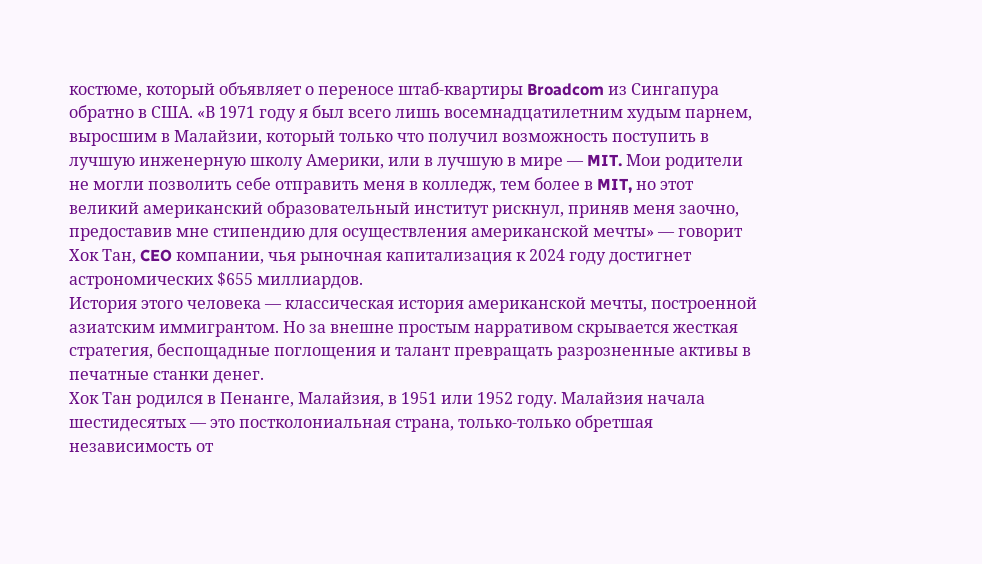костюме, который объявляет о переносе штаб-квартиры Broadcom из Сингапура обратно в США. «В 1971 году я был всего лишь восемнадцатилетним худым парнем, выросшим в Малайзии, который только что получил возможность поступить в лучшую инженерную школу Америки, или в лучшую в мире — MIT. Мои родители не могли позволить себе отправить меня в колледж, тем более в MIT, но этот великий американский образовательный институт рискнул, приняв меня заочно, предоставив мне стипендию для осуществления американской мечты» — говорит Хок Тан, CEO компании, чья рыночная капитализация к 2024 году достигнет астрономических $655 миллиардов.
История этого человека — классическая история американской мечты, построенной азиатским иммигрантом. Но за внешне простым нарративом скрывается жесткая стратегия, беспощадные поглощения и талант превращать разрозненные активы в печатные станки денег.
Хок Тан родился в Пенанге, Малайзия, в 1951 или 1952 году. Малайзия начала шестидесятых — это постколониальная страна, только-только обретшая независимость от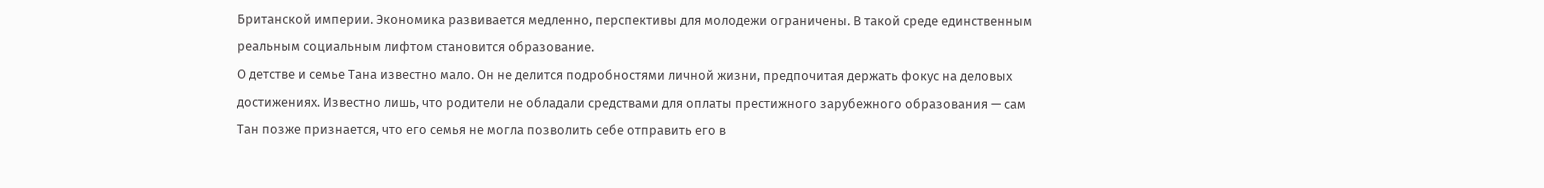Британской империи. Экономика развивается медленно, перспективы для молодежи ограничены. В такой среде единственным реальным социальным лифтом становится образование.
О детстве и семье Тана известно мало. Он не делится подробностями личной жизни, предпочитая держать фокус на деловых достижениях. Известно лишь, что родители не обладали средствами для оплаты престижного зарубежного образования — сам Тан позже признается, что его семья не могла позволить себе отправить его в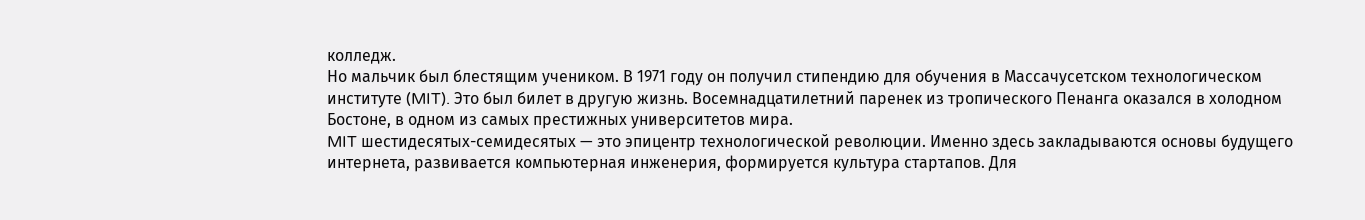колледж.
Но мальчик был блестящим учеником. В 1971 году он получил стипендию для обучения в Массачусетском технологическом институте (MIT). Это был билет в другую жизнь. Восемнадцатилетний паренек из тропического Пенанга оказался в холодном Бостоне, в одном из самых престижных университетов мира.
MIT шестидесятых-семидесятых — это эпицентр технологической революции. Именно здесь закладываются основы будущего интернета, развивается компьютерная инженерия, формируется культура стартапов. Для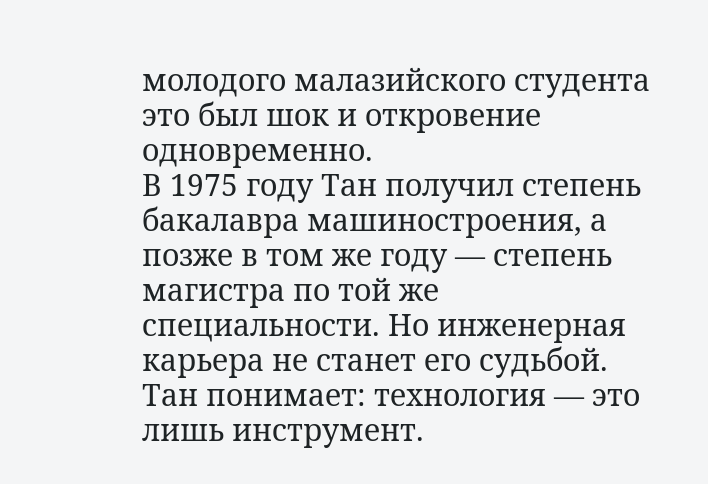молодого малазийского студента это был шок и откровение одновременно.
В 1975 году Тан получил степень бакалавра машиностроения, а позже в том же году — степень магистра по той же специальности. Но инженерная карьера не станет его судьбой. Тан понимает: технология — это лишь инструмент.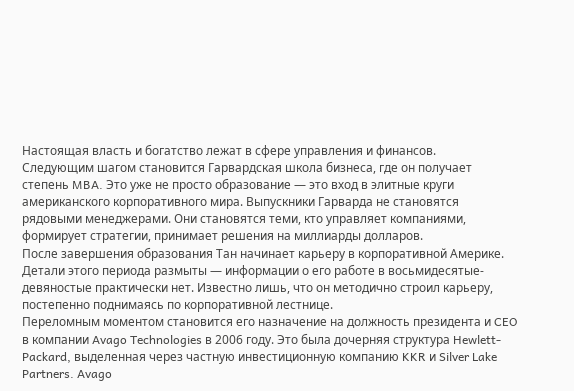Настоящая власть и богатство лежат в сфере управления и финансов.
Следующим шагом становится Гарвардская школа бизнеса, где он получает степень MBA. Это уже не просто образование — это вход в элитные круги американского корпоративного мира. Выпускники Гарварда не становятся рядовыми менеджерами. Они становятся теми, кто управляет компаниями, формирует стратегии, принимает решения на миллиарды долларов.
После завершения образования Тан начинает карьеру в корпоративной Америке. Детали этого периода размыты — информации о его работе в восьмидесятые-девяностые практически нет. Известно лишь, что он методично строил карьеру, постепенно поднимаясь по корпоративной лестнице.
Переломным моментом становится его назначение на должность президента и CEO в компании Avago Technologies в 2006 году. Это была дочерняя структура Hewlett-Packard, выделенная через частную инвестиционную компанию KKR и Silver Lake Partners. Avago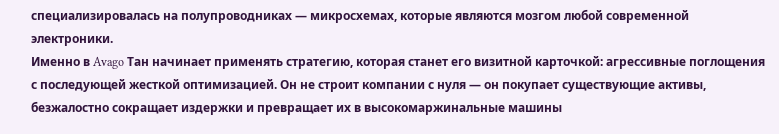специализировалась на полупроводниках — микросхемах, которые являются мозгом любой современной электроники.
Именно в Avago Тан начинает применять стратегию, которая станет его визитной карточкой: агрессивные поглощения с последующей жесткой оптимизацией. Он не строит компании с нуля — он покупает существующие активы, безжалостно сокращает издержки и превращает их в высокомаржинальные машины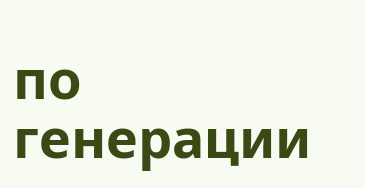по генерации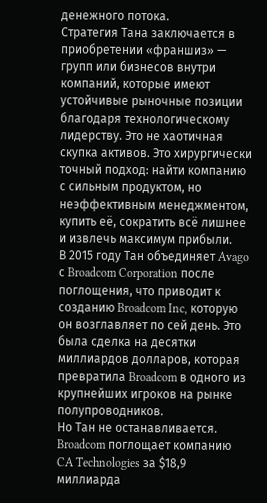денежного потока.
Стратегия Тана заключается в приобретении «франшиз» — групп или бизнесов внутри компаний, которые имеют устойчивые рыночные позиции благодаря технологическому лидерству. Это не хаотичная скупка активов. Это хирургически точный подход: найти компанию с сильным продуктом, но неэффективным менеджментом, купить её, сократить всё лишнее и извлечь максимум прибыли.
В 2015 году Тан объединяет Avago с Broadcom Corporation после поглощения, что приводит к созданию Broadcom Inc, которую он возглавляет по сей день. Это была сделка на десятки миллиардов долларов, которая превратила Broadcom в одного из крупнейших игроков на рынке полупроводников.
Но Тан не останавливается. Broadcom поглощает компанию CA Technologies за $18,9 миллиарда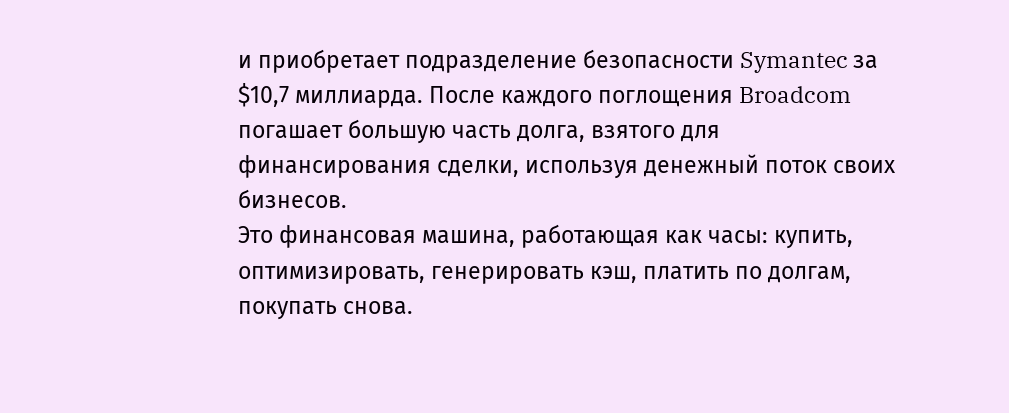и приобретает подразделение безопасности Symantec за $10,7 миллиарда. После каждого поглощения Broadcom погашает большую часть долга, взятого для финансирования сделки, используя денежный поток своих бизнесов.
Это финансовая машина, работающая как часы: купить, оптимизировать, генерировать кэш, платить по долгам, покупать снова.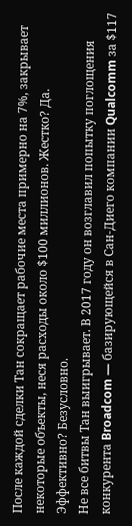После каждой сделки Тан сокращает рабочие места примерно на 7%, закрывает некоторые объекты, неся расходы около $100 миллионов. Жестко? Да. Эффективно? Безусловно.
Не все битвы Тан выигрывает. В 2017 году он возглавил попытку поглощения конкурента Broadcom — базирующейся в Сан-Диего компании Qualcomm за $117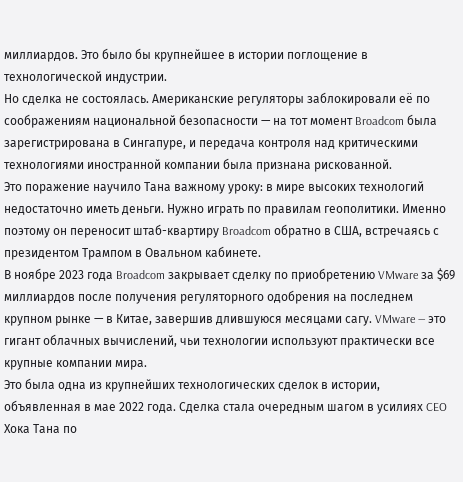миллиардов. Это было бы крупнейшее в истории поглощение в технологической индустрии.
Но сделка не состоялась. Американские регуляторы заблокировали её по соображениям национальной безопасности — на тот момент Broadcom была зарегистрирована в Сингапуре, и передача контроля над критическими технологиями иностранной компании была признана рискованной.
Это поражение научило Тана важному уроку: в мире высоких технологий недостаточно иметь деньги. Нужно играть по правилам геополитики. Именно поэтому он переносит штаб-квартиру Broadcom обратно в США, встречаясь с президентом Трампом в Овальном кабинете.
В ноябре 2023 года Broadcom закрывает сделку по приобретению VMware за $69 миллиардов после получения регуляторного одобрения на последнем крупном рынке — в Китае, завершив длившуюся месяцами сагу. VMware — это гигант облачных вычислений, чьи технологии используют практически все крупные компании мира.
Это была одна из крупнейших технологических сделок в истории, объявленная в мае 2022 года. Сделка стала очередным шагом в усилиях CEO Хока Тана по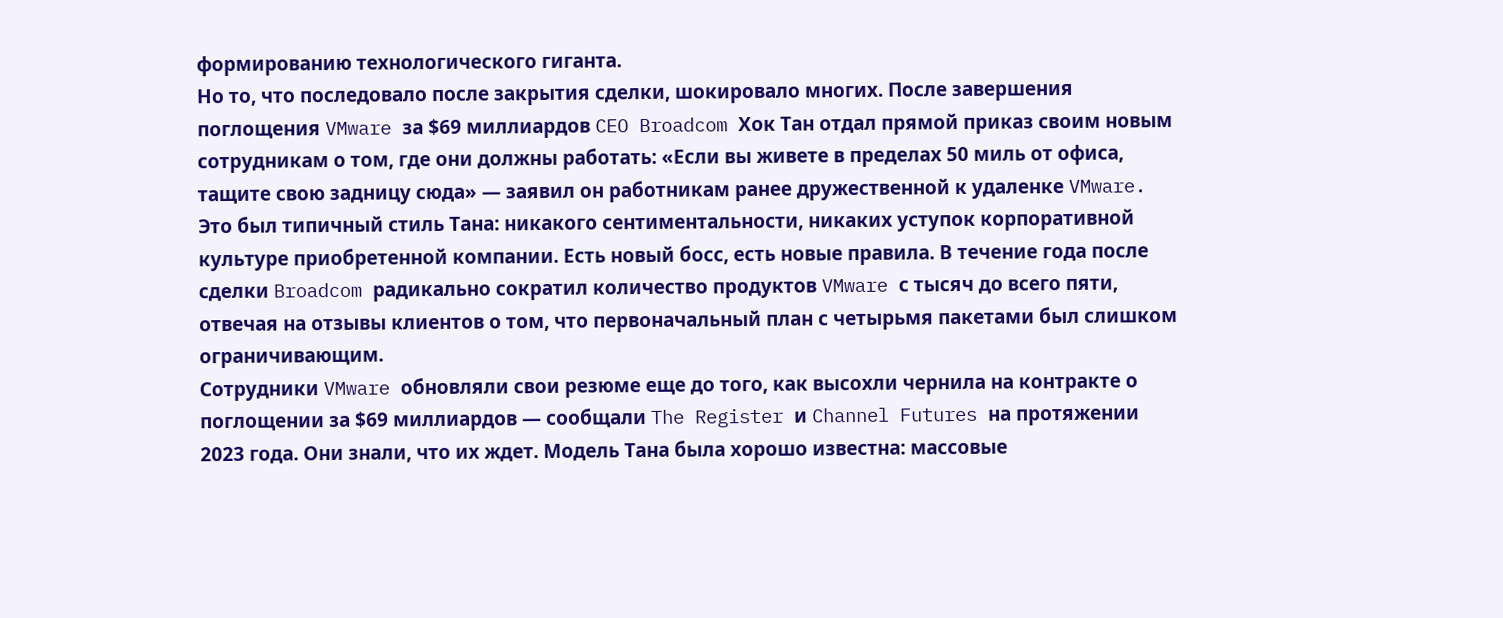формированию технологического гиганта.
Но то, что последовало после закрытия сделки, шокировало многих. После завершения поглощения VMware за $69 миллиардов CEO Broadcom Хок Тан отдал прямой приказ своим новым сотрудникам о том, где они должны работать: «Если вы живете в пределах 50 миль от офиса, тащите свою задницу сюда» — заявил он работникам ранее дружественной к удаленке VMware.
Это был типичный стиль Тана: никакого сентиментальности, никаких уступок корпоративной культуре приобретенной компании. Есть новый босс, есть новые правила. В течение года после сделки Broadcom радикально сократил количество продуктов VMware с тысяч до всего пяти, отвечая на отзывы клиентов о том, что первоначальный план с четырьмя пакетами был слишком ограничивающим.
Сотрудники VMware обновляли свои резюме еще до того, как высохли чернила на контракте о поглощении за $69 миллиардов — сообщали The Register и Channel Futures на протяжении 2023 года. Они знали, что их ждет. Модель Тана была хорошо известна: массовые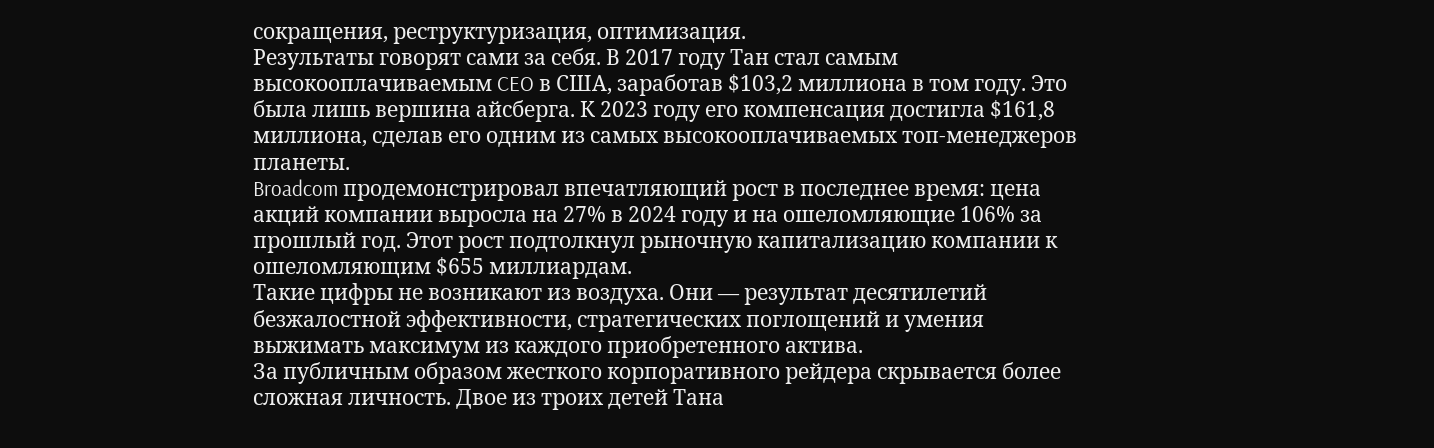сокращения, реструктуризация, оптимизация.
Результаты говорят сами за себя. В 2017 году Тан стал самым высокооплачиваемым CEO в США, заработав $103,2 миллиона в том году. Это была лишь вершина айсберга. К 2023 году его компенсация достигла $161,8 миллиона, сделав его одним из самых высокооплачиваемых топ-менеджеров планеты.
Broadcom продемонстрировал впечатляющий рост в последнее время: цена акций компании выросла на 27% в 2024 году и на ошеломляющие 106% за прошлый год. Этот рост подтолкнул рыночную капитализацию компании к ошеломляющим $655 миллиардам.
Такие цифры не возникают из воздуха. Они — результат десятилетий безжалостной эффективности, стратегических поглощений и умения выжимать максимум из каждого приобретенного актива.
За публичным образом жесткого корпоративного рейдера скрывается более сложная личность. Двое из троих детей Тана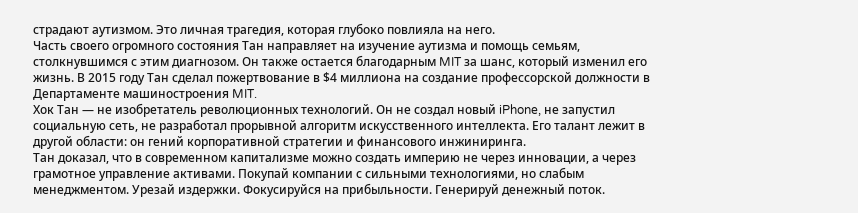страдают аутизмом. Это личная трагедия, которая глубоко повлияла на него.
Часть своего огромного состояния Тан направляет на изучение аутизма и помощь семьям, столкнувшимся с этим диагнозом. Он также остается благодарным MIT за шанс, который изменил его жизнь. В 2015 году Тан сделал пожертвование в $4 миллиона на создание профессорской должности в Департаменте машиностроения MIT.
Хок Тан — не изобретатель революционных технологий. Он не создал новый iPhone, не запустил социальную сеть, не разработал прорывной алгоритм искусственного интеллекта. Его талант лежит в другой области: он гений корпоративной стратегии и финансового инжиниринга.
Тан доказал, что в современном капитализме можно создать империю не через инновации, а через грамотное управление активами. Покупай компании с сильными технологиями, но слабым менеджментом. Урезай издержки. Фокусируйся на прибыльности. Генерируй денежный поток.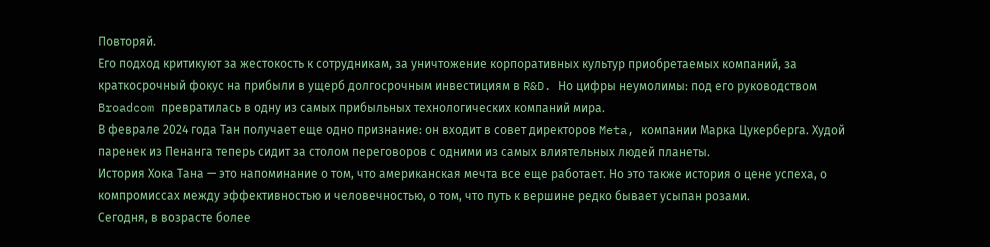Повторяй.
Его подход критикуют за жестокость к сотрудникам, за уничтожение корпоративных культур приобретаемых компаний, за краткосрочный фокус на прибыли в ущерб долгосрочным инвестициям в R&D. Но цифры неумолимы: под его руководством Broadcom превратилась в одну из самых прибыльных технологических компаний мира.
В феврале 2024 года Тан получает еще одно признание: он входит в совет директоров Meta, компании Марка Цукерберга. Худой паренек из Пенанга теперь сидит за столом переговоров с одними из самых влиятельных людей планеты.
История Хока Тана — это напоминание о том, что американская мечта все еще работает. Но это также история о цене успеха, о компромиссах между эффективностью и человечностью, о том, что путь к вершине редко бывает усыпан розами.
Сегодня, в возрасте более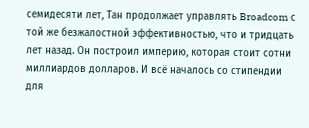семидесяти лет, Тан продолжает управлять Broadcom с той же безжалостной эффективностью, что и тридцать лет назад. Он построил империю, которая стоит сотни миллиардов долларов. И всё началось со стипендии для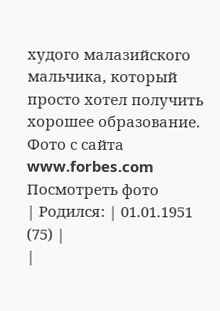худого малазийского мальчика, который просто хотел получить хорошее образование.
Фото с сайта www.forbes.com
Посмотреть фото
| Родился: | 01.01.1951 (75) |
|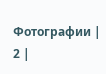Фотографии | 2 |